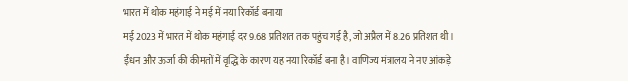भारत में थोक महंगाई ने मई में नया रिकॉर्ड बनाया
मई 2023 में भारत में थोक महंगाई दर 9.68 प्रतिशत तक पहुंच गई है, जो अप्रैल में 8.26 प्रतिशत थी। ईंधन और ऊर्जा की कीमतों में वृद्धि के कारण यह नया रिकॉर्ड बना है। वाणिज्य मंत्रालय ने नए आंकड़े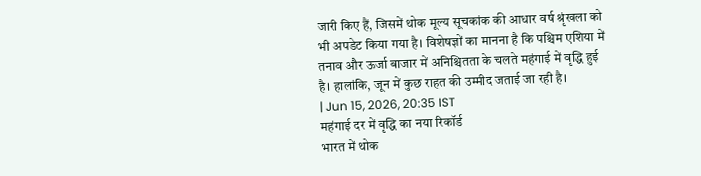जारी किए हैं, जिसमें थोक मूल्य सूचकांक की आधार वर्ष श्रृंखला को भी अपडेट किया गया है। विशेषज्ञों का मानना है कि पश्चिम एशिया में तनाव और ऊर्जा बाजार में अनिश्चितता के चलते महंगाई में वृद्धि हुई है। हालांकि, जून में कुछ राहत की उम्मीद जताई जा रही है।
| Jun 15, 2026, 20:35 IST
महंगाई दर में वृद्धि का नया रिकॉर्ड
भारत में थोक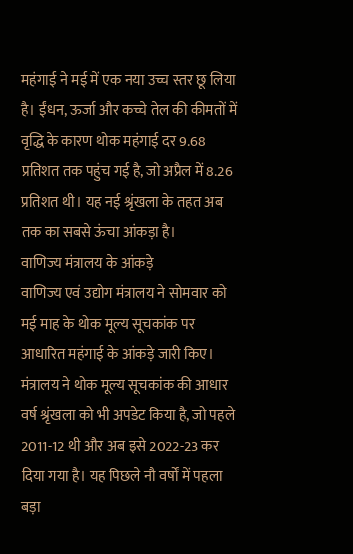महंगाई ने मई में एक नया उच्च स्तर छू लिया है। ईंधन, ऊर्जा और कच्चे तेल की कीमतों में वृद्धि के कारण थोक महंगाई दर 9.68 प्रतिशत तक पहुंच गई है, जो अप्रैल में 8.26 प्रतिशत थी। यह नई श्रृंखला के तहत अब तक का सबसे ऊंचा आंकड़ा है।
वाणिज्य मंत्रालय के आंकड़े
वाणिज्य एवं उद्योग मंत्रालय ने सोमवार को मई माह के थोक मूल्य सूचकांक पर आधारित महंगाई के आंकड़े जारी किए। मंत्रालय ने थोक मूल्य सूचकांक की आधार वर्ष श्रृंखला को भी अपडेट किया है, जो पहले 2011-12 थी और अब इसे 2022-23 कर दिया गया है। यह पिछले नौ वर्षों में पहला बड़ा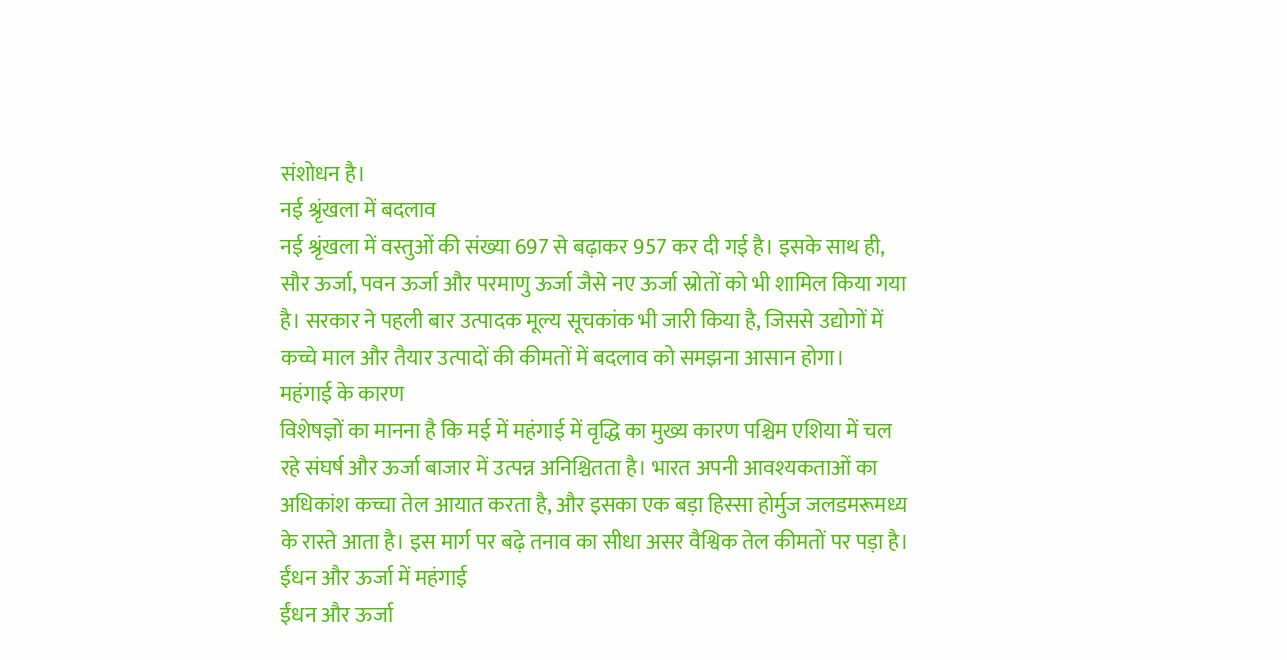संशोधन है।
नई श्रृंखला में बदलाव
नई श्रृंखला में वस्तुओं की संख्या 697 से बढ़ाकर 957 कर दी गई है। इसके साथ ही, सौर ऊर्जा, पवन ऊर्जा और परमाणु ऊर्जा जैसे नए ऊर्जा स्रोतों को भी शामिल किया गया है। सरकार ने पहली बार उत्पादक मूल्य सूचकांक भी जारी किया है, जिससे उद्योगों में कच्चे माल और तैयार उत्पादों की कीमतों में बदलाव को समझना आसान होगा।
महंगाई के कारण
विशेषज्ञों का मानना है कि मई में महंगाई में वृद्धि का मुख्य कारण पश्चिम एशिया में चल रहे संघर्ष और ऊर्जा बाजार में उत्पन्न अनिश्चितता है। भारत अपनी आवश्यकताओं का अधिकांश कच्चा तेल आयात करता है, और इसका एक बड़ा हिस्सा होर्मुज जलडमरूमध्य के रास्ते आता है। इस मार्ग पर बढ़े तनाव का सीधा असर वैश्विक तेल कीमतों पर पड़ा है।
ईंधन और ऊर्जा में महंगाई
ईंधन और ऊर्जा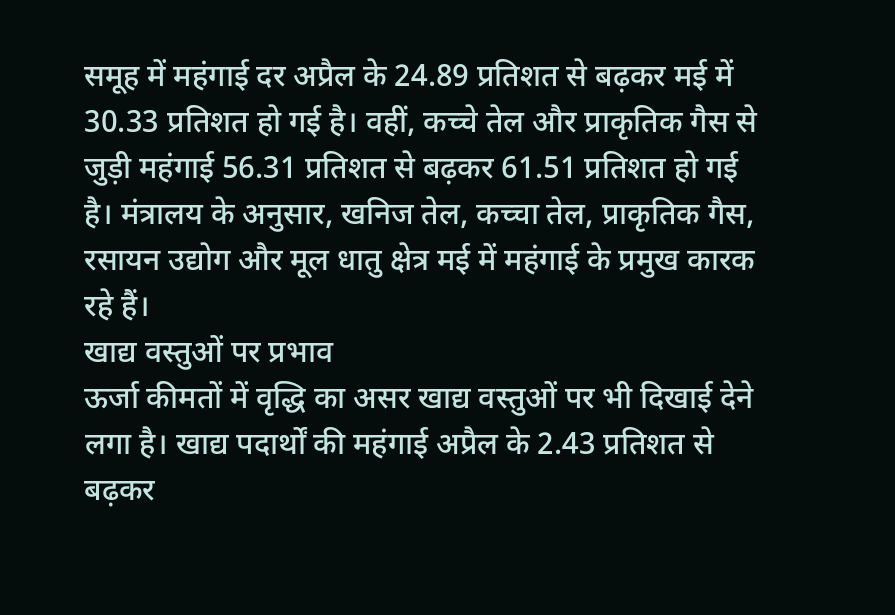समूह में महंगाई दर अप्रैल के 24.89 प्रतिशत से बढ़कर मई में 30.33 प्रतिशत हो गई है। वहीं, कच्चे तेल और प्राकृतिक गैस से जुड़ी महंगाई 56.31 प्रतिशत से बढ़कर 61.51 प्रतिशत हो गई है। मंत्रालय के अनुसार, खनिज तेल, कच्चा तेल, प्राकृतिक गैस, रसायन उद्योग और मूल धातु क्षेत्र मई में महंगाई के प्रमुख कारक रहे हैं।
खाद्य वस्तुओं पर प्रभाव
ऊर्जा कीमतों में वृद्धि का असर खाद्य वस्तुओं पर भी दिखाई देने लगा है। खाद्य पदार्थों की महंगाई अप्रैल के 2.43 प्रतिशत से बढ़कर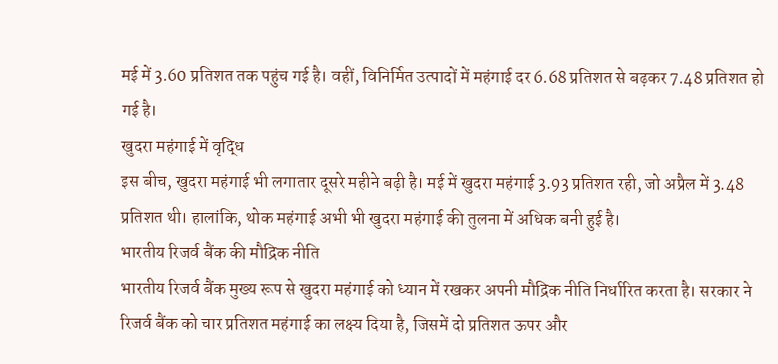मई में 3.60 प्रतिशत तक पहुंच गई है। वहीं, विनिर्मित उत्पादों में महंगाई दर 6.68 प्रतिशत से बढ़कर 7.48 प्रतिशत हो गई है।
खुदरा महंगाई में वृद्धि
इस बीच, खुदरा महंगाई भी लगातार दूसरे महीने बढ़ी है। मई में खुदरा महंगाई 3.93 प्रतिशत रही, जो अप्रैल में 3.48 प्रतिशत थी। हालांकि, थोक महंगाई अभी भी खुदरा महंगाई की तुलना में अधिक बनी हुई है।
भारतीय रिजर्व बैंक की मौद्रिक नीति
भारतीय रिजर्व बैंक मुख्य रूप से खुदरा महंगाई को ध्यान में रखकर अपनी मौद्रिक नीति निर्धारित करता है। सरकार ने रिजर्व बैंक को चार प्रतिशत महंगाई का लक्ष्य दिया है, जिसमें दो प्रतिशत ऊपर और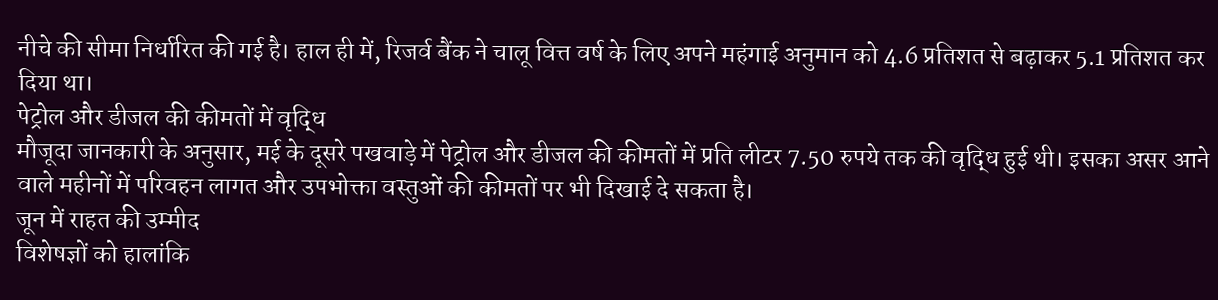नीचे की सीमा निर्धारित की गई है। हाल ही में, रिजर्व बैंक ने चालू वित्त वर्ष के लिए अपने महंगाई अनुमान को 4.6 प्रतिशत से बढ़ाकर 5.1 प्रतिशत कर दिया था।
पेट्रोल और डीजल की कीमतों में वृद्धि
मौजूदा जानकारी के अनुसार, मई के दूसरे पखवाड़े में पेट्रोल और डीजल की कीमतों में प्रति लीटर 7.50 रुपये तक की वृद्धि हुई थी। इसका असर आने वाले महीनों में परिवहन लागत और उपभोक्ता वस्तुओं की कीमतों पर भी दिखाई दे सकता है।
जून में राहत की उम्मीद
विशेषज्ञों को हालांकि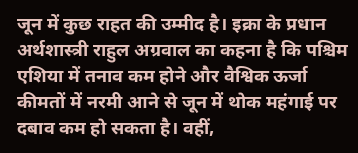जून में कुछ राहत की उम्मीद है। इक्रा के प्रधान अर्थशास्त्री राहुल अग्रवाल का कहना है कि पश्चिम एशिया में तनाव कम होने और वैश्विक ऊर्जा कीमतों में नरमी आने से जून में थोक महंगाई पर दबाव कम हो सकता है। वहीं,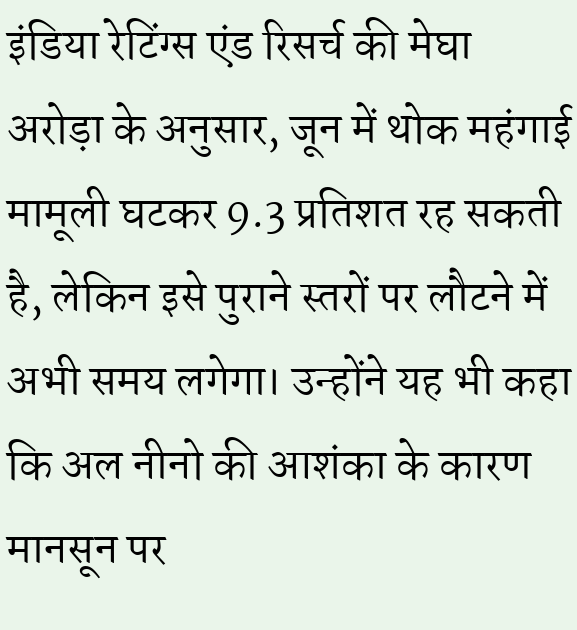इंडिया रेटिंग्स एंड रिसर्च की मेघा अरोड़ा के अनुसार, जून में थोक महंगाई मामूली घटकर 9.3 प्रतिशत रह सकती है, लेकिन इसे पुराने स्तरों पर लौटने में अभी समय लगेगा। उन्होंने यह भी कहा कि अल नीनो की आशंका के कारण मानसून पर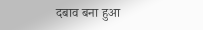दबाव बना हुआ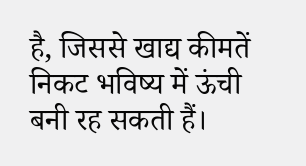है, जिससे खाद्य कीमतें निकट भविष्य में ऊंची बनी रह सकती हैं।